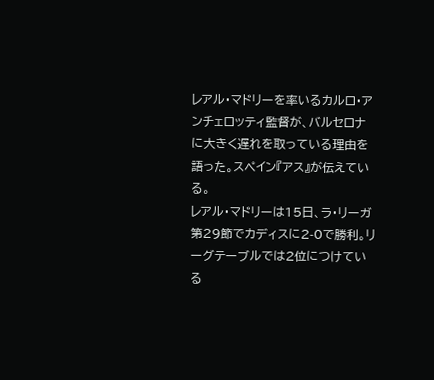レアル・マドリーを率いるカルロ・アンチェロッティ監督が、バルセロナに大きく遅れを取っている理由を語った。スペイン『アス』が伝えている。
レアル・マドリーは15日、ラ・リーガ第29節でカディスに2-0で勝利。リーグテーブルでは2位につけている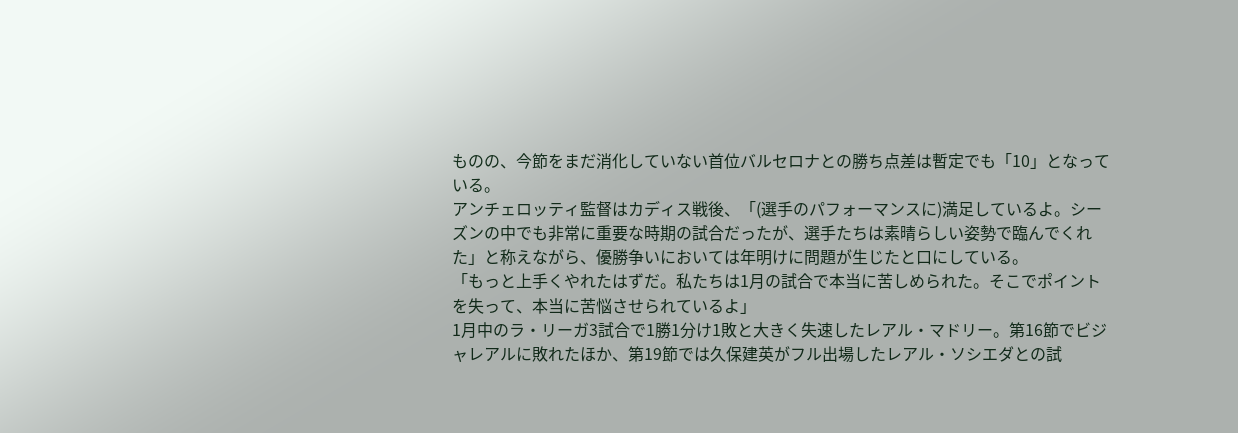ものの、今節をまだ消化していない首位バルセロナとの勝ち点差は暫定でも「10」となっている。
アンチェロッティ監督はカディス戦後、「(選手のパフォーマンスに)満足しているよ。シーズンの中でも非常に重要な時期の試合だったが、選手たちは素晴らしい姿勢で臨んでくれた」と称えながら、優勝争いにおいては年明けに問題が生じたと口にしている。
「もっと上手くやれたはずだ。私たちは1月の試合で本当に苦しめられた。そこでポイントを失って、本当に苦悩させられているよ」
1月中のラ・リーガ3試合で1勝1分け1敗と大きく失速したレアル・マドリー。第16節でビジャレアルに敗れたほか、第19節では久保建英がフル出場したレアル・ソシエダとの試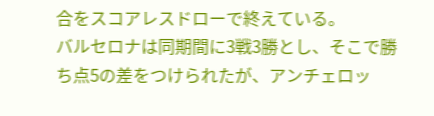合をスコアレスドローで終えている。
バルセロナは同期間に3戦3勝とし、そこで勝ち点5の差をつけられたが、アンチェロッ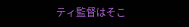ティ監督はそこ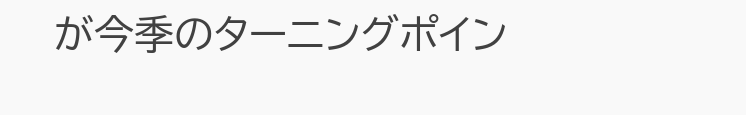が今季のターニングポイン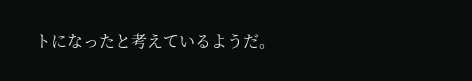トになったと考えているようだ。